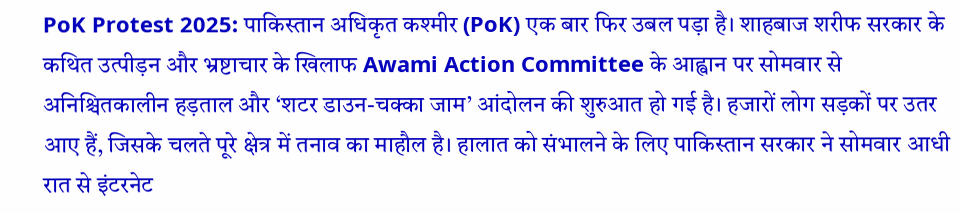PoK Protest 2025: पाकिस्तान अधिकृत कश्मीर (PoK) एक बार फिर उबल पड़ा है। शाहबाज शरीफ सरकार के कथित उत्पीड़न और भ्रष्टाचार के खिलाफ Awami Action Committee के आह्वान पर सोमवार से अनिश्चितकालीन हड़ताल और ‘शटर डाउन-चक्का जाम’ आंदोलन की शुरुआत हो गई है। हजारों लोग सड़कों पर उतर आए हैं, जिसके चलते पूरे क्षेत्र में तनाव का माहौल है। हालात को संभालने के लिए पाकिस्तान सरकार ने सोमवार आधी रात से इंटरनेट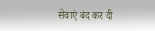सेवाएं बंद कर दी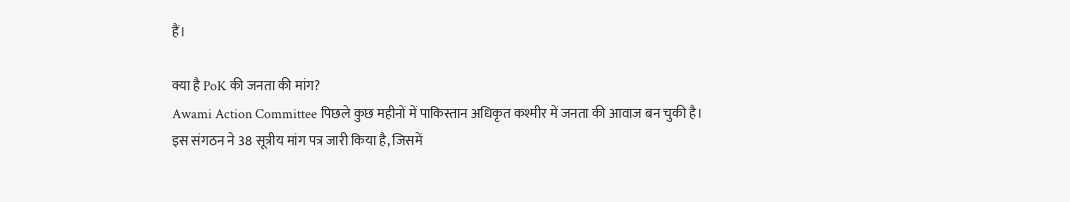हैं।

क्या है PoK की जनता की मांग?
Awami Action Committee पिछले कुछ महीनों में पाकिस्तान अधिकृत कश्मीर में जनता की आवाज बन चुकी है। इस संगठन ने 38 सूत्रीय मांग पत्र जारी किया है, जिसमें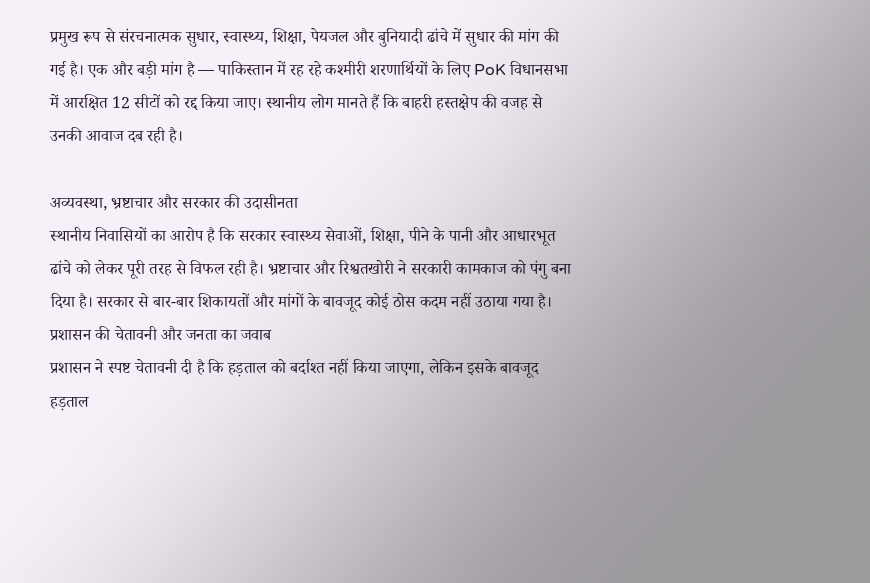प्रमुख रूप से संरचनात्मक सुधार, स्वास्थ्य, शिक्षा, पेयजल और बुनियादी ढांचे में सुधार की मांग की गई है। एक और बड़ी मांग है — पाकिस्तान में रह रहे कश्मीरी शरणार्थियों के लिए PoK विधानसभा में आरक्षित 12 सीटों को रद्द किया जाए। स्थानीय लोग मानते हैं कि बाहरी हस्तक्षेप की वजह से उनकी आवाज दब रही है।

अव्यवस्था, भ्रष्टाचार और सरकार की उदासीनता
स्थानीय निवासियों का आरोप है कि सरकार स्वास्थ्य सेवाओं, शिक्षा, पीने के पानी और आधारभूत ढांचे को लेकर पूरी तरह से विफल रही है। भ्रष्टाचार और रिश्वतखोरी ने सरकारी कामकाज को पंगु बना दिया है। सरकार से बार-बार शिकायतों और मांगों के बावजूद कोई ठोस कदम नहीं उठाया गया है।
प्रशासन की चेतावनी और जनता का जवाब
प्रशासन ने स्पष्ट चेतावनी दी है कि हड़ताल को बर्दाश्त नहीं किया जाएगा, लेकिन इसके बावजूद हड़ताल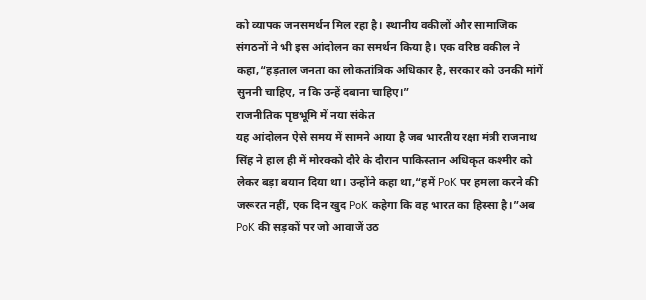को व्यापक जनसमर्थन मिल रहा है। स्थानीय वकीलों और सामाजिक संगठनों ने भी इस आंदोलन का समर्थन किया है। एक वरिष्ठ वकील ने कहा,“हड़ताल जनता का लोकतांत्रिक अधिकार है, सरकार को उनकी मांगें सुननी चाहिए, न कि उन्हें दबाना चाहिए।”
राजनीतिक पृष्ठभूमि में नया संकेत
यह आंदोलन ऐसे समय में सामने आया है जब भारतीय रक्षा मंत्री राजनाथ सिंह ने हाल ही में मोरक्को दौरे के दौरान पाकिस्तान अधिकृत कश्मीर को लेकर बड़ा बयान दिया था। उन्होंने कहा था,“हमें PoK पर हमला करने की जरूरत नहीं, एक दिन खुद PoK कहेगा कि वह भारत का हिस्सा है।”अब PoK की सड़कों पर जो आवाजें उठ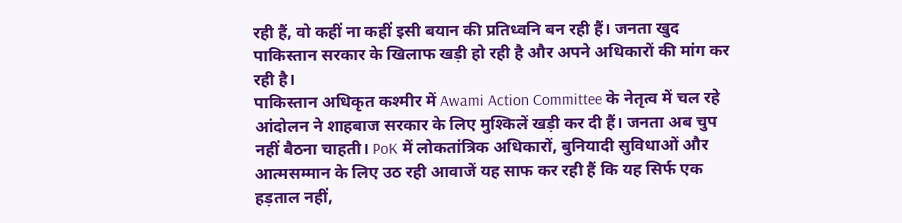रही हैं, वो कहीं ना कहीं इसी बयान की प्रतिध्वनि बन रही हैं। जनता खुद पाकिस्तान सरकार के खिलाफ खड़ी हो रही है और अपने अधिकारों की मांग कर रही है।
पाकिस्तान अधिकृत कश्मीर में Awami Action Committee के नेतृत्व में चल रहे आंदोलन ने शाहबाज सरकार के लिए मुश्किलें खड़ी कर दी हैं। जनता अब चुप नहीं बैठना चाहती। PoK में लोकतांत्रिक अधिकारों, बुनियादी सुविधाओं और आत्मसम्मान के लिए उठ रही आवाजें यह साफ कर रही हैं कि यह सिर्फ एक हड़ताल नहीं,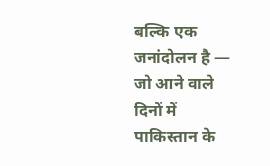बल्कि एक जनांदोलन है — जो आने वाले दिनों में पाकिस्तान के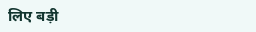लिए बड़ी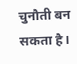चुनौती बन सकता है।